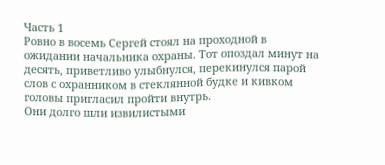Часть 1
Ровно в восемь Сергей стоял на проходной в ожидании начальника охраны. Тот опоздал минут на десять, приветливо улыбнулся, перекинулся парой слов с охранником в стеклянной будке и кивком головы пригласил пройти внутрь.
Они долго шли извилистыми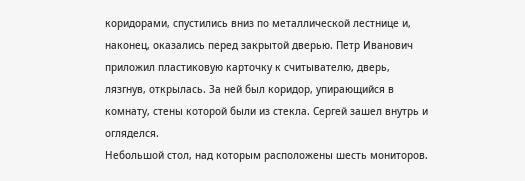коридорами, спустились вниз по металлической лестнице и, наконец, оказались перед закрытой дверью. Петр Иванович приложил пластиковую карточку к считывателю, дверь, лязгнув, открылась. За ней был коридор, упирающийся в комнату, стены которой были из стекла. Сергей зашел внутрь и огляделся.
Небольшой стол, над которым расположены шесть мониторов.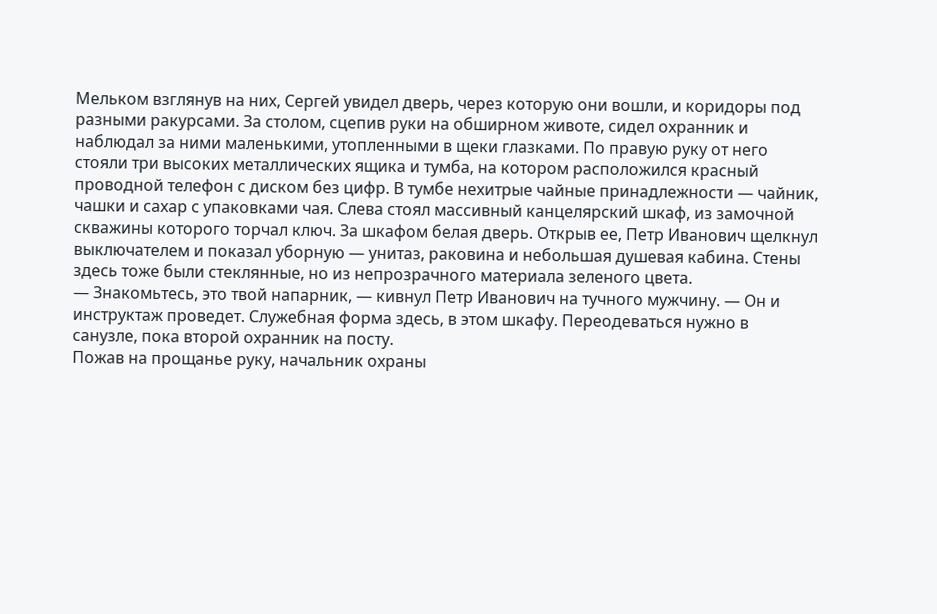Мельком взглянув на них, Сергей увидел дверь, через которую они вошли, и коридоры под разными ракурсами. За столом, сцепив руки на обширном животе, сидел охранник и наблюдал за ними маленькими, утопленными в щеки глазками. По правую руку от него стояли три высоких металлических ящика и тумба, на котором расположился красный проводной телефон с диском без цифр. В тумбе нехитрые чайные принадлежности — чайник, чашки и сахар с упаковками чая. Слева стоял массивный канцелярский шкаф, из замочной скважины которого торчал ключ. За шкафом белая дверь. Открыв ее, Петр Иванович щелкнул выключателем и показал уборную — унитаз, раковина и небольшая душевая кабина. Стены здесь тоже были стеклянные, но из непрозрачного материала зеленого цвета.
— Знакомьтесь, это твой напарник, — кивнул Петр Иванович на тучного мужчину. — Он и инструктаж проведет. Служебная форма здесь, в этом шкафу. Переодеваться нужно в санузле, пока второй охранник на посту.
Пожав на прощанье руку, начальник охраны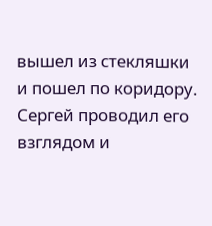вышел из стекляшки и пошел по коридору. Сергей проводил его взглядом и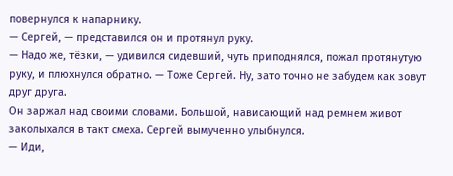повернулся к напарнику.
— Сергей, — представился он и протянул руку.
— Надо же, тёзки, — удивился сидевший, чуть приподнялся, пожал протянутую руку, и плюхнулся обратно. — Тоже Сергей. Ну, зато точно не забудем как зовут друг друга.
Он заржал над своими словами. Большой, нависающий над ремнем живот заколыхался в такт смеха. Сергей вымученно улыбнулся.
— Иди,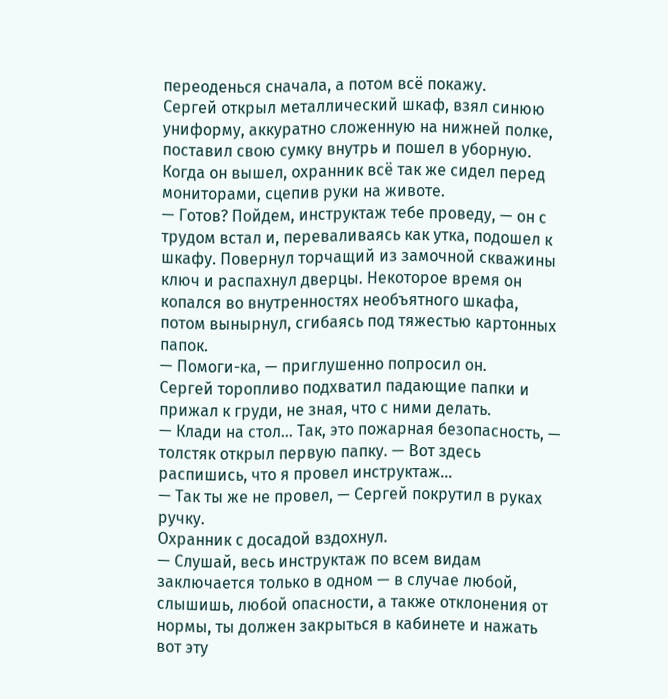переоденься сначала, а потом всё покажу.
Сергей открыл металлический шкаф, взял синюю униформу, аккуратно сложенную на нижней полке, поставил свою сумку внутрь и пошел в уборную.
Когда он вышел, охранник всё так же сидел перед мониторами, сцепив руки на животе.
— Готов? Пойдем, инструктаж тебе проведу, — он с трудом встал и, переваливаясь как утка, подошел к шкафу. Повернул торчащий из замочной скважины ключ и распахнул дверцы. Некоторое время он копался во внутренностях необъятного шкафа, потом вынырнул, сгибаясь под тяжестью картонных папок.
— Помоги-ка, — приглушенно попросил он.
Сергей торопливо подхватил падающие папки и прижал к груди, не зная, что с ними делать.
— Клади на стол… Так, это пожарная безопасность, — толстяк открыл первую папку. — Вот здесь распишись, что я провел инструктаж…
— Так ты же не провел, — Сергей покрутил в руках ручку.
Охранник с досадой вздохнул.
— Слушай, весь инструктаж по всем видам заключается только в одном — в случае любой, слышишь, любой опасности, а также отклонения от нормы, ты должен закрыться в кабинете и нажать вот эту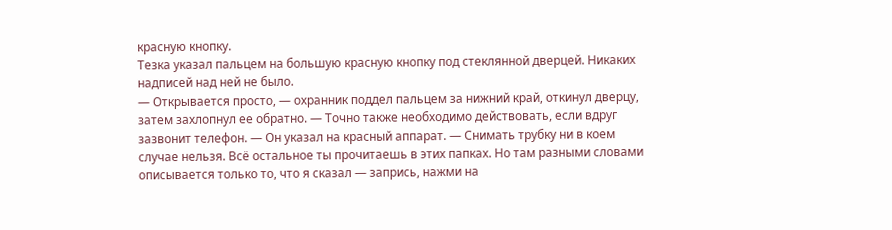красную кнопку.
Тезка указал пальцем на большую красную кнопку под стеклянной дверцей. Никаких надписей над ней не было.
— Открывается просто, — охранник поддел пальцем за нижний край, откинул дверцу, затем захлопнул ее обратно. — Точно также необходимо действовать, если вдруг зазвонит телефон. — Он указал на красный аппарат. — Снимать трубку ни в коем случае нельзя. Всё остальное ты прочитаешь в этих папках. Но там разными словами описывается только то, что я сказал — запрись, нажми на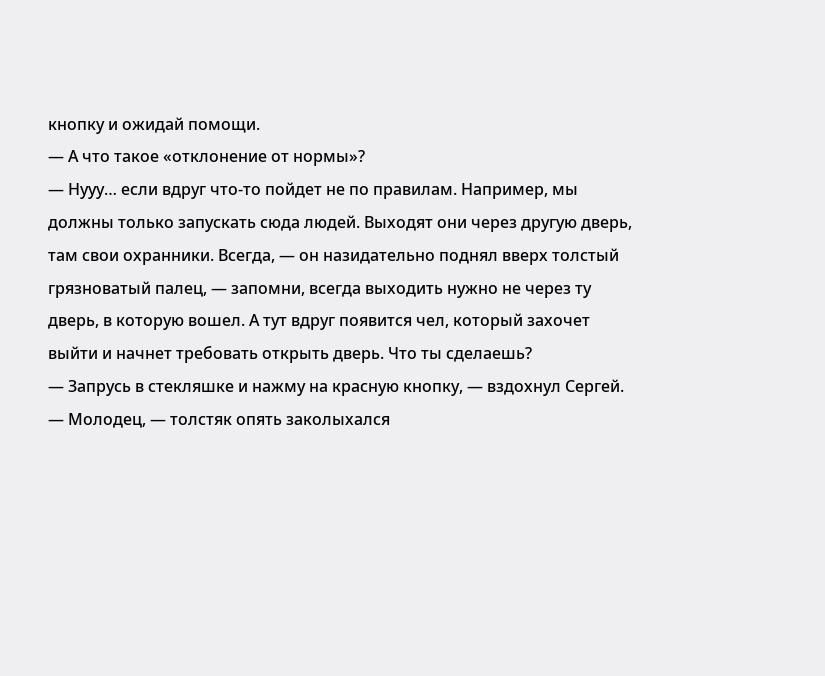кнопку и ожидай помощи.
— А что такое «отклонение от нормы»?
— Нууу… если вдруг что-то пойдет не по правилам. Например, мы должны только запускать сюда людей. Выходят они через другую дверь, там свои охранники. Всегда, — он назидательно поднял вверх толстый грязноватый палец, — запомни, всегда выходить нужно не через ту дверь, в которую вошел. А тут вдруг появится чел, который захочет выйти и начнет требовать открыть дверь. Что ты сделаешь?
— Запрусь в стекляшке и нажму на красную кнопку, — вздохнул Сергей.
— Молодец, — толстяк опять заколыхался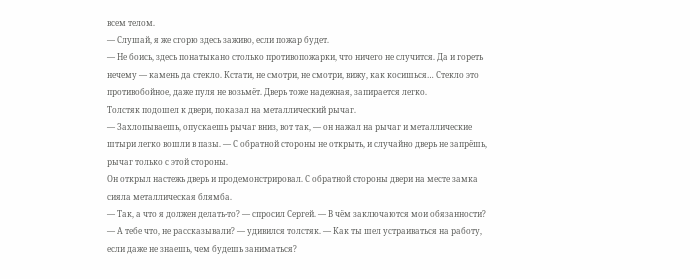всем телом.
— Слушай, я же сгорю здесь заживо, если пожар будет.
— Не боись, здесь понатыкано столько противопожарки, что ничего не случится. Да и гореть нечему — камень да стекло. Кстати, не смотри, не смотри, вижу, как косишься… Стекло это противобойное, даже пуля не возьмёт. Дверь тоже надежная, запирается легко.
Толстяк подошел к двери, показал на металлический рычаг.
— Захлопываешь, опускаешь рычаг вниз, вот так, — он нажал на рычаг и металлические штыри легко вошли в пазы. — С обратной стороны не открыть, и случайно дверь не запрёшь, рычаг только с этой стороны.
Он открыл настежь дверь и продемонстрировал. С обратной стороны двери на месте замка сияла металлическая блямба.
— Так, а что я должен делать-то? — спросил Сергей. — В чём заключаются мои обязанности?
— А тебе что, не рассказывали? — удивился толстяк. — Как ты шел устраиваться на работу, если даже не знаешь, чем будешь заниматься?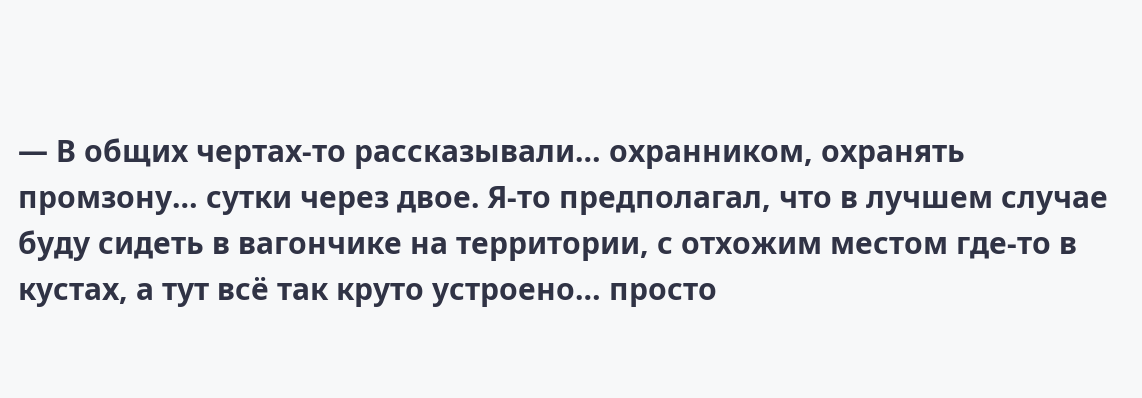— В общих чертах-то рассказывали… охранником, охранять промзону… сутки через двое. Я-то предполагал, что в лучшем случае буду сидеть в вагончике на территории, с отхожим местом где-то в кустах, а тут всё так круто устроено… просто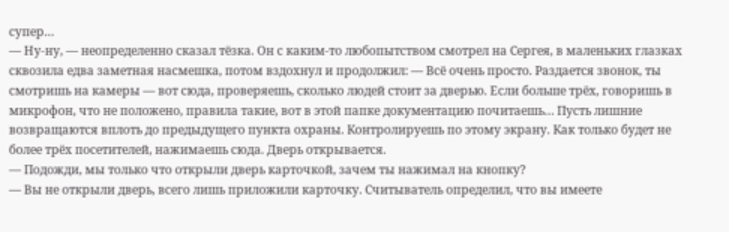супер…
— Ну-ну, — неопределенно сказал тёзка. Он с каким-то любопытством смотрел на Сергея, в маленьких глазках сквозила едва заметная насмешка, потом вздохнул и продолжил: — Всё очень просто. Раздается звонок, ты смотришь на камеры — вот сюда, проверяешь, сколько людей стоит за дверью. Если больше трёх, говоришь в микрофон, что не положено, правила такие, вот в этой папке документацию почитаешь… Пусть лишние возвращаются вплоть до предыдущего пункта охраны. Контролируешь по этому экрану. Как только будет не более трёх посетителей, нажимаешь сюда. Дверь открывается.
— Подожди, мы только что открыли дверь карточкой, зачем ты нажимал на кнопку?
— Вы не открыли дверь, всего лишь приложили карточку. Считыватель определил, что вы имеете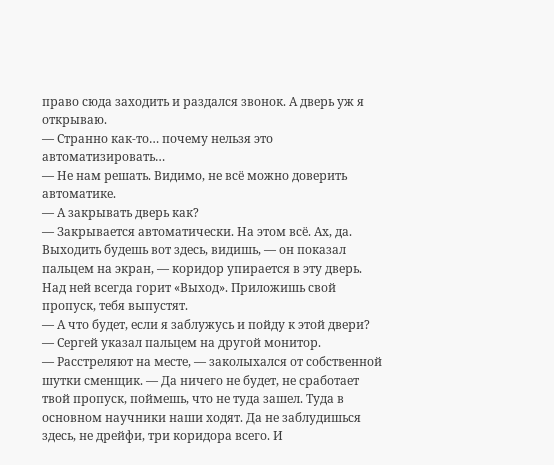право сюда заходить и раздался звонок. А дверь уж я открываю.
— Странно как-то… почему нельзя это автоматизировать…
— Не нам решать. Видимо, не всё можно доверить автоматике.
— А закрывать дверь как?
— Закрывается автоматически. На этом всё. Ах, да. Выходить будешь вот здесь, видишь, — он показал пальцем на экран, — коридор упирается в эту дверь. Над ней всегда горит «Выход». Приложишь свой пропуск, тебя выпустят.
— А что будет, если я заблужусь и пойду к этой двери? — Сергей указал пальцем на другой монитор.
— Расстреляют на месте, — заколыхался от собственной шутки сменщик. — Да ничего не будет, не сработает твой пропуск, поймешь, что не туда зашел. Туда в основном научники наши ходят. Да не заблудишься здесь, не дрейфи, три коридора всего. И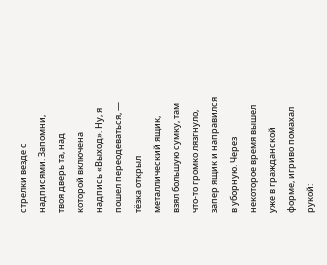стрелки везде с надписями. Запомни, твоя дверь та, над которой включена надпись «Выход». Ну, я пошел переодеваться, — тёзка открыл металлический ящик, взял большую сумку, там что-то громко лязгнуло, запер ящик и направился в уборную. Через некоторое время вышел уже в гражданской форме, игриво помахал рукой: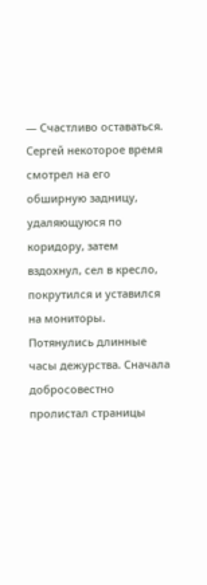— Счастливо оставаться.
Сергей некоторое время смотрел на его обширную задницу, удаляющуюся по коридору, затем вздохнул, сел в кресло, покрутился и уставился на мониторы.
Потянулись длинные часы дежурства. Сначала добросовестно пролистал страницы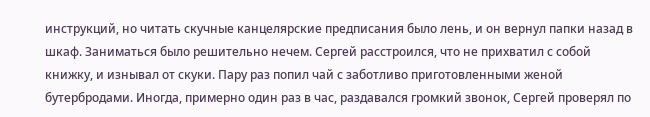инструкций, но читать скучные канцелярские предписания было лень, и он вернул папки назад в шкаф. Заниматься было решительно нечем. Сергей расстроился, что не прихватил с собой книжку, и изнывал от скуки. Пару раз попил чай с заботливо приготовленными женой бутербродами. Иногда, примерно один раз в час, раздавался громкий звонок, Сергей проверял по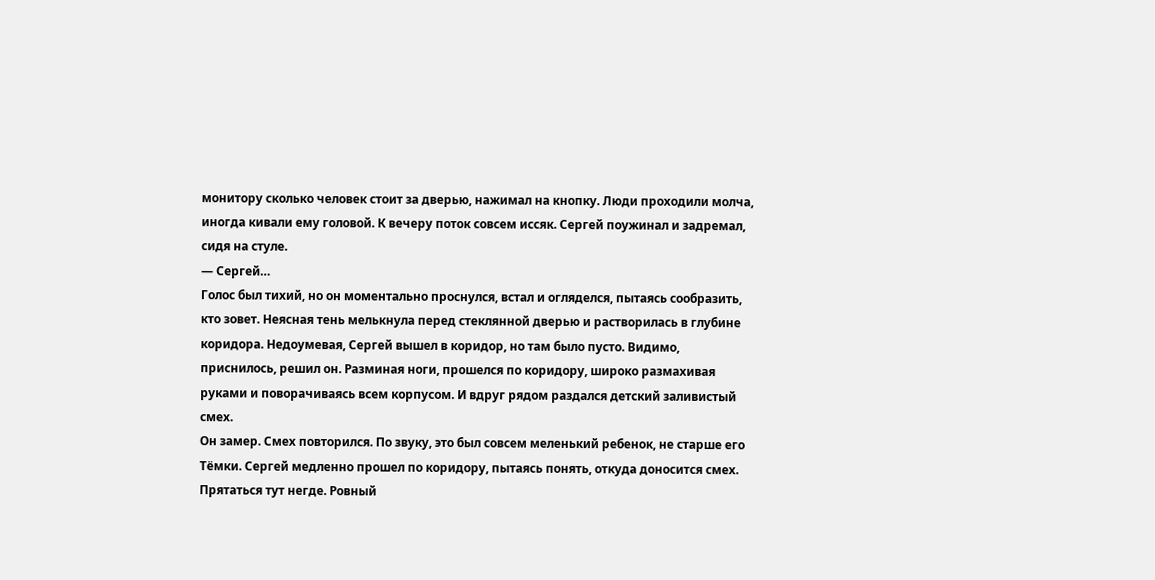монитору сколько человек стоит за дверью, нажимал на кнопку. Люди проходили молча, иногда кивали ему головой. К вечеру поток совсем иссяк. Сергей поужинал и задремал, сидя на стуле.
— Сергей…
Голос был тихий, но он моментально проснулся, встал и огляделся, пытаясь сообразить, кто зовет. Неясная тень мелькнула перед стеклянной дверью и растворилась в глубине коридора. Недоумевая, Сергей вышел в коридор, но там было пусто. Видимо, приснилось, решил он. Разминая ноги, прошелся по коридору, широко размахивая руками и поворачиваясь всем корпусом. И вдруг рядом раздался детский заливистый смех.
Он замер. Смех повторился. По звуку, это был совсем меленький ребенок, не старше его Тёмки. Сергей медленно прошел по коридору, пытаясь понять, откуда доносится смех. Прятаться тут негде. Ровный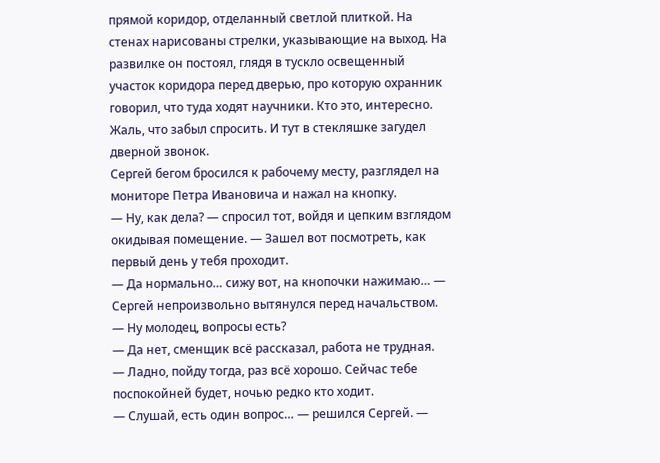прямой коридор, отделанный светлой плиткой. На стенах нарисованы стрелки, указывающие на выход. На развилке он постоял, глядя в тускло освещенный участок коридора перед дверью, про которую охранник говорил, что туда ходят научники. Кто это, интересно. Жаль, что забыл спросить. И тут в стекляшке загудел дверной звонок.
Сергей бегом бросился к рабочему месту, разглядел на мониторе Петра Ивановича и нажал на кнопку.
— Ну, как дела? — спросил тот, войдя и цепким взглядом окидывая помещение. — Зашел вот посмотреть, как первый день у тебя проходит.
— Да нормально… сижу вот, на кнопочки нажимаю… — Сергей непроизвольно вытянулся перед начальством.
— Ну молодец, вопросы есть?
— Да нет, сменщик всё рассказал, работа не трудная.
— Ладно, пойду тогда, раз всё хорошо. Сейчас тебе поспокойней будет, ночью редко кто ходит.
— Слушай, есть один вопрос… — решился Сергей. —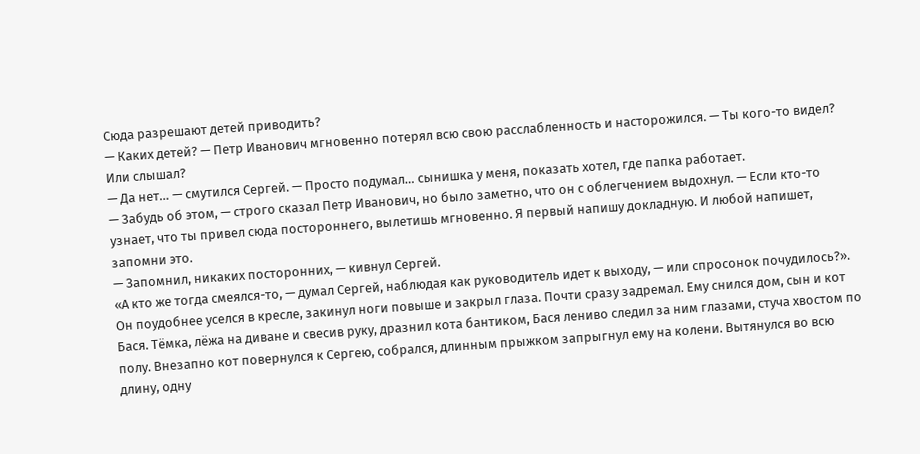Сюда разрешают детей приводить?
— Каких детей? — Петр Иванович мгновенно потерял всю свою расслабленность и насторожился. — Ты кого-то видел? Или слышал?
— Да нет… — смутился Сергей. — Просто подумал… сынишка у меня, показать хотел, где папка работает.
— Забудь об этом, — строго сказал Петр Иванович, но было заметно, что он с облегчением выдохнул. — Если кто-то узнает, что ты привел сюда постороннего, вылетишь мгновенно. Я первый напишу докладную. И любой напишет, запомни это.
— Запомнил, никаких посторонних, — кивнул Сергей.
«А кто же тогда смеялся-то, — думал Сергей, наблюдая как руководитель идет к выходу, — или спросонок почудилось?».
Он поудобнее уселся в кресле, закинул ноги повыше и закрыл глаза. Почти сразу задремал. Ему снился дом, сын и кот Бася. Тёмка, лёжа на диване и свесив руку, дразнил кота бантиком, Бася лениво следил за ним глазами, стуча хвостом по полу. Внезапно кот повернулся к Сергею, собрался, длинным прыжком запрыгнул ему на колени. Вытянулся во всю длину, одну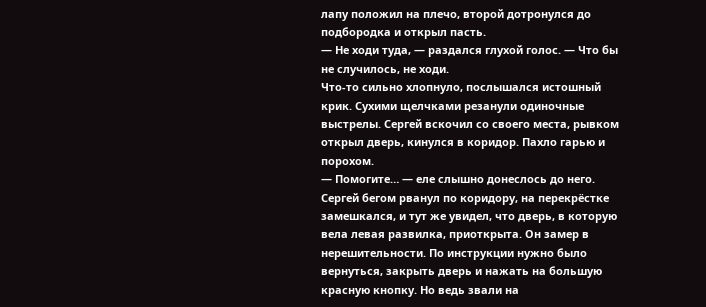лапу положил на плечо, второй дотронулся до подбородка и открыл пасть.
— Не ходи туда, — раздался глухой голос. — Что бы не случилось, не ходи.
Что-то сильно хлопнуло, послышался истошный крик. Сухими щелчками резанули одиночные выстрелы. Сергей вскочил со своего места, рывком открыл дверь, кинулся в коридор. Пахло гарью и порохом.
— Помогите… — еле слышно донеслось до него.
Сергей бегом рванул по коридору, на перекрёстке замешкался, и тут же увидел, что дверь, в которую вела левая развилка, приоткрыта. Он замер в нерешительности. По инструкции нужно было вернуться, закрыть дверь и нажать на большую красную кнопку. Но ведь звали на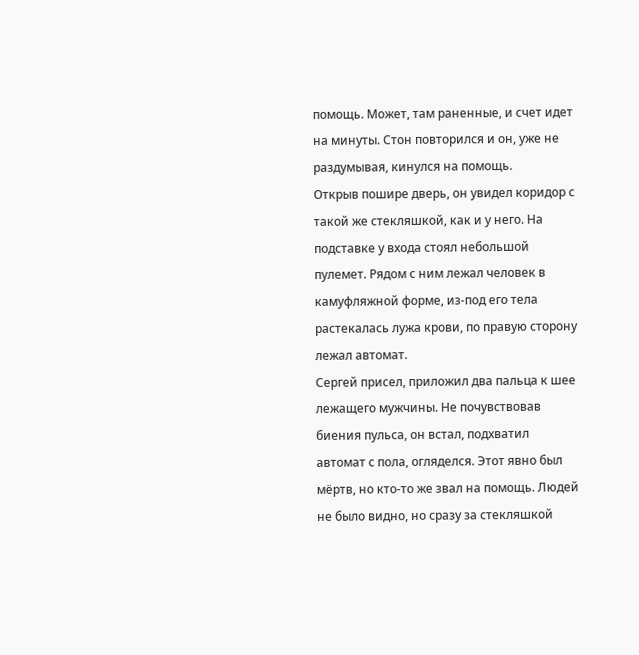помощь. Может, там раненные, и счет идет на минуты. Стон повторился и он, уже не раздумывая, кинулся на помощь.
Открыв пошире дверь, он увидел коридор с такой же стекляшкой, как и у него. На подставке у входа стоял небольшой пулемет. Рядом с ним лежал человек в камуфляжной форме, из-под его тела растекалась лужа крови, по правую сторону лежал автомат.
Сергей присел, приложил два пальца к шее лежащего мужчины. Не почувствовав биения пульса, он встал, подхватил автомат с пола, огляделся. Этот явно был мёртв, но кто-то же звал на помощь. Людей не было видно, но сразу за стекляшкой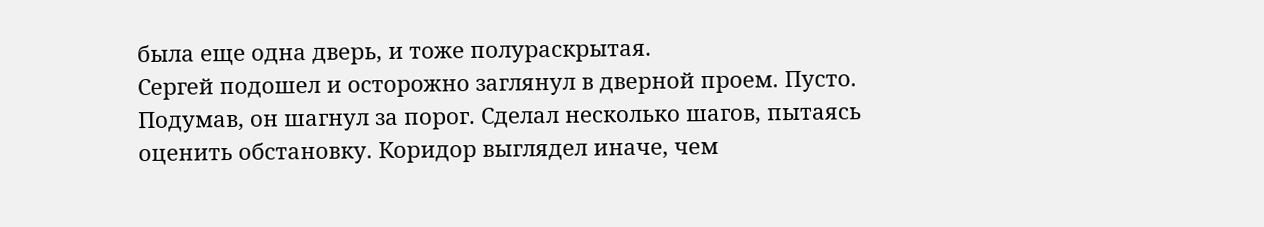была еще одна дверь, и тоже полураскрытая.
Сергей подошел и осторожно заглянул в дверной проем. Пусто. Подумав, он шагнул за порог. Сделал несколько шагов, пытаясь оценить обстановку. Коридор выглядел иначе, чем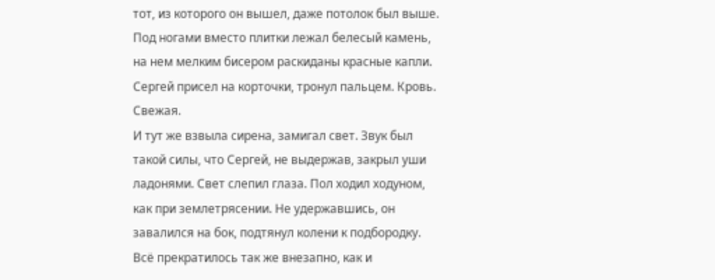тот, из которого он вышел, даже потолок был выше. Под ногами вместо плитки лежал белесый камень, на нем мелким бисером раскиданы красные капли. Сергей присел на корточки, тронул пальцем. Кровь. Свежая.
И тут же взвыла сирена, замигал свет. Звук был такой силы, что Сергей, не выдержав, закрыл уши ладонями. Свет слепил глаза. Пол ходил ходуном, как при землетрясении. Не удержавшись, он завалился на бок, подтянул колени к подбородку.
Всё прекратилось так же внезапно, как и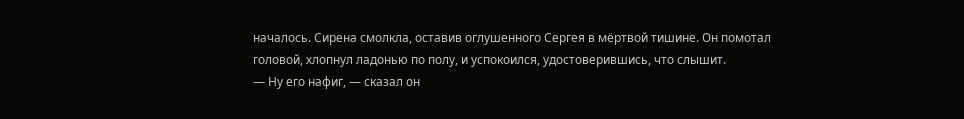началось. Сирена смолкла, оставив оглушенного Сергея в мёртвой тишине. Он помотал головой, хлопнул ладонью по полу, и успокоился, удостоверившись, что слышит.
— Ну его нафиг, — сказал он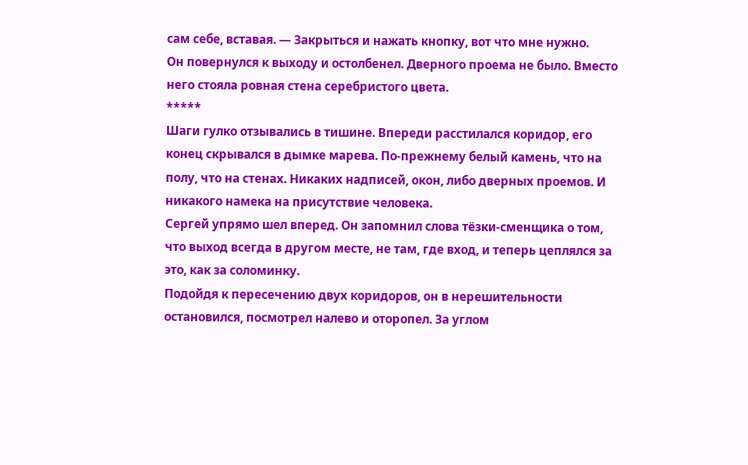сам себе, вставая. — Закрыться и нажать кнопку, вот что мне нужно.
Он повернулся к выходу и остолбенел. Дверного проема не было. Вместо него стояла ровная стена серебристого цвета.
*****
Шаги гулко отзывались в тишине. Впереди расстилался коридор, его конец скрывался в дымке марева. По-прежнему белый камень, что на полу, что на стенах. Никаких надписей, окон, либо дверных проемов. И никакого намека на присутствие человека.
Сергей упрямо шел вперед. Он запомнил слова тёзки-сменщика о том, что выход всегда в другом месте, не там, где вход, и теперь цеплялся за это, как за соломинку.
Подойдя к пересечению двух коридоров, он в нерешительности остановился, посмотрел налево и оторопел. За углом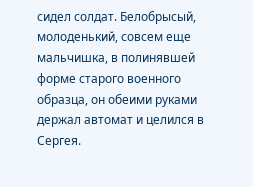сидел солдат. Белобрысый, молоденький, совсем еще мальчишка, в полинявшей форме старого военного образца, он обеими руками держал автомат и целился в Сергея.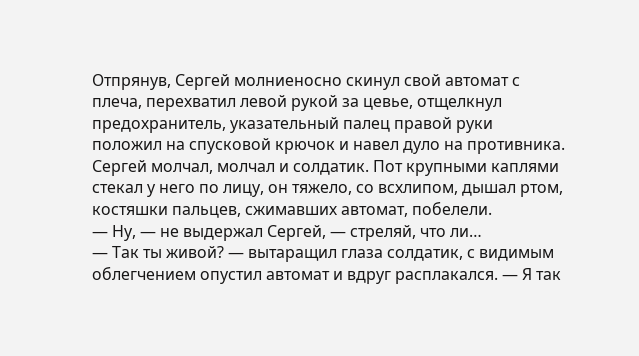Отпрянув, Сергей молниеносно скинул свой автомат с плеча, перехватил левой рукой за цевье, отщелкнул предохранитель, указательный палец правой руки положил на спусковой крючок и навел дуло на противника.
Сергей молчал, молчал и солдатик. Пот крупными каплями стекал у него по лицу, он тяжело, со всхлипом, дышал ртом, костяшки пальцев, сжимавших автомат, побелели.
— Ну, — не выдержал Сергей, — стреляй, что ли…
— Так ты живой? — вытаращил глаза солдатик, с видимым облегчением опустил автомат и вдруг расплакался. — Я так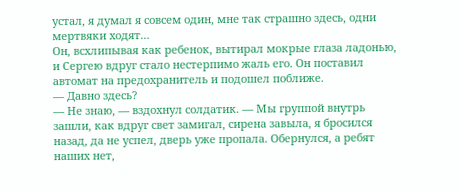устал, я думал я совсем один, мне так страшно здесь, одни мертвяки ходят…
Он, всхлипывая как ребенок, вытирал мокрые глаза ладонью, и Сергею вдруг стало нестерпимо жаль его. Он поставил автомат на предохранитель и подошел поближе.
— Давно здесь?
— Не знаю, — вздохнул солдатик. — Мы группой внутрь зашли, как вдруг свет замигал, сирена завыла, я бросился назад, да не успел, дверь уже пропала. Обернулся, а ребят наших нет,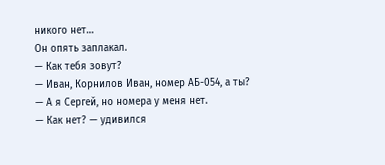никого нет…
Он опять заплакал.
— Как тебя зовут?
— Иван, Корнилов Иван, номер АБ-054, а ты?
— А я Сергей, но номера у меня нет.
— Как нет? — удивился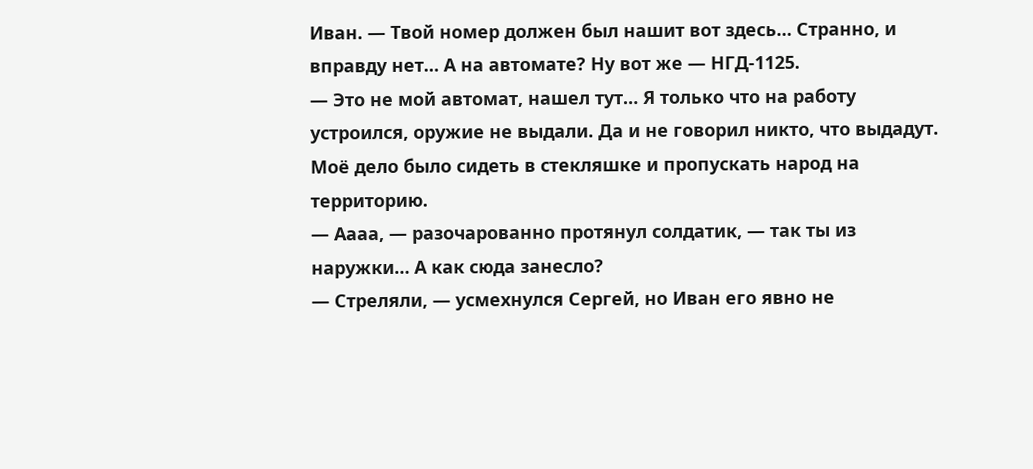Иван. — Твой номер должен был нашит вот здесь… Странно, и вправду нет… А на автомате? Ну вот же — НГД-1125.
— Это не мой автомат, нашел тут… Я только что на работу устроился, оружие не выдали. Да и не говорил никто, что выдадут. Моё дело было сидеть в стекляшке и пропускать народ на территорию.
— Аааа, — разочарованно протянул солдатик, — так ты из наружки… А как сюда занесло?
— Стреляли, — усмехнулся Сергей, но Иван его явно не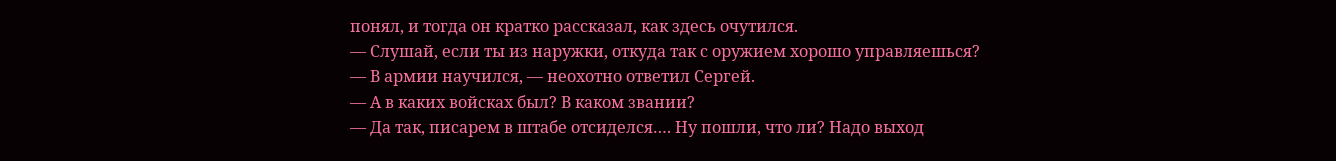понял, и тогда он кратко рассказал, как здесь очутился.
— Слушай, если ты из наружки, откуда так с оружием хорошо управляешься?
— В армии научился, — неохотно ответил Сергей.
— А в каких войсках был? В каком звании?
— Да так, писарем в штабе отсиделся…. Ну пошли, что ли? Надо выход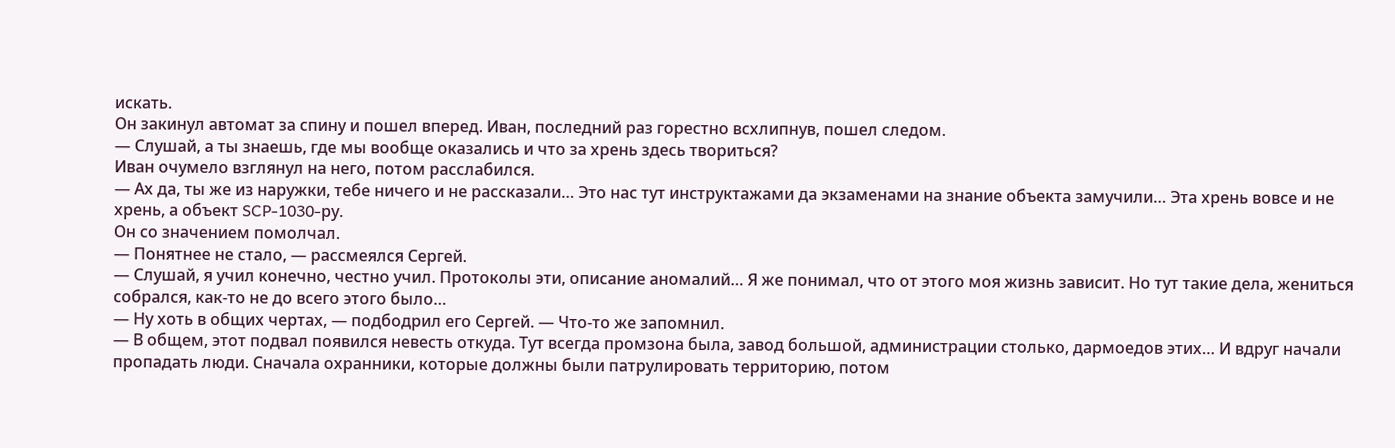искать.
Он закинул автомат за спину и пошел вперед. Иван, последний раз горестно всхлипнув, пошел следом.
— Слушай, а ты знаешь, где мы вообще оказались и что за хрень здесь твориться?
Иван очумело взглянул на него, потом расслабился.
— Ах да, ты же из наружки, тебе ничего и не рассказали… Это нас тут инструктажами да экзаменами на знание объекта замучили… Эта хрень вовсе и не хрень, а объект SCP-1030-ру.
Он со значением помолчал.
— Понятнее не стало, — рассмеялся Сергей.
— Слушай, я учил конечно, честно учил. Протоколы эти, описание аномалий… Я же понимал, что от этого моя жизнь зависит. Но тут такие дела, жениться собрался, как-то не до всего этого было…
— Ну хоть в общих чертах, — подбодрил его Сергей. — Что-то же запомнил.
— В общем, этот подвал появился невесть откуда. Тут всегда промзона была, завод большой, администрации столько, дармоедов этих… И вдруг начали пропадать люди. Сначала охранники, которые должны были патрулировать территорию, потом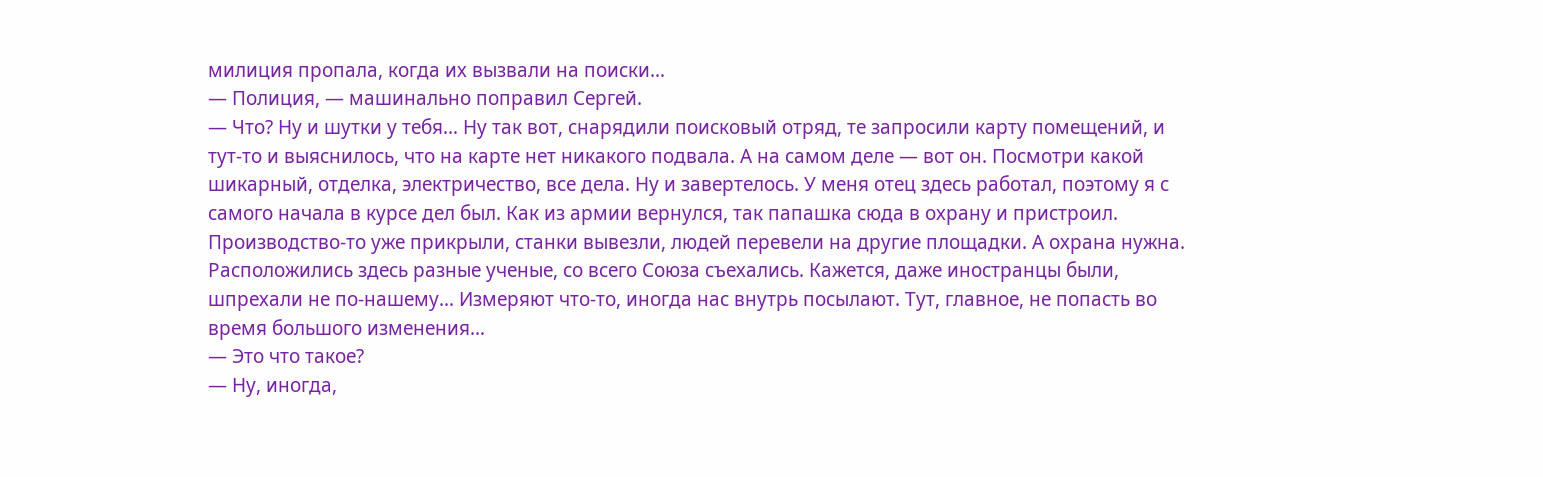милиция пропала, когда их вызвали на поиски…
— Полиция, — машинально поправил Сергей.
— Что? Ну и шутки у тебя… Ну так вот, снарядили поисковый отряд, те запросили карту помещений, и тут-то и выяснилось, что на карте нет никакого подвала. А на самом деле — вот он. Посмотри какой шикарный, отделка, электричество, все дела. Ну и завертелось. У меня отец здесь работал, поэтому я с самого начала в курсе дел был. Как из армии вернулся, так папашка сюда в охрану и пристроил. Производство-то уже прикрыли, станки вывезли, людей перевели на другие площадки. А охрана нужна. Расположились здесь разные ученые, со всего Союза съехались. Кажется, даже иностранцы были, шпрехали не по-нашему… Измеряют что-то, иногда нас внутрь посылают. Тут, главное, не попасть во время большого изменения…
— Это что такое?
— Ну, иногда,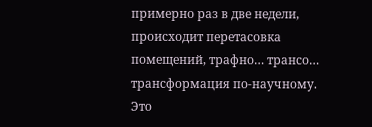примерно раз в две недели, происходит перетасовка помещений, трафно… трансо… трансформация по-научному. Это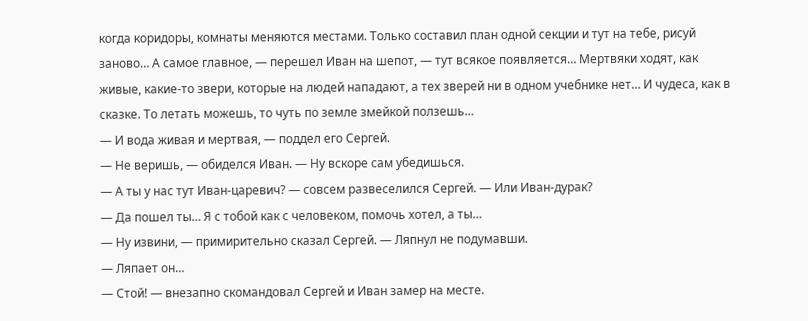когда коридоры, комнаты меняются местами. Только составил план одной секции и тут на тебе, рисуй заново… А самое главное, — перешел Иван на шепот, — тут всякое появляется… Мертвяки ходят, как живые, какие-то звери, которые на людей нападают, а тех зверей ни в одном учебнике нет… И чудеса, как в сказке. То летать можешь, то чуть по земле змейкой ползешь…
— И вода живая и мертвая, — поддел его Сергей.
— Не веришь, — обиделся Иван. — Ну вскоре сам убедишься.
— А ты у нас тут Иван-царевич? — совсем развеселился Сергей. — Или Иван-дурак?
— Да пошел ты… Я с тобой как с человеком, помочь хотел, а ты…
— Ну извини, — примирительно сказал Сергей. — Ляпнул не подумавши.
— Ляпает он…
— Стой! — внезапно скомандовал Сергей и Иван замер на месте.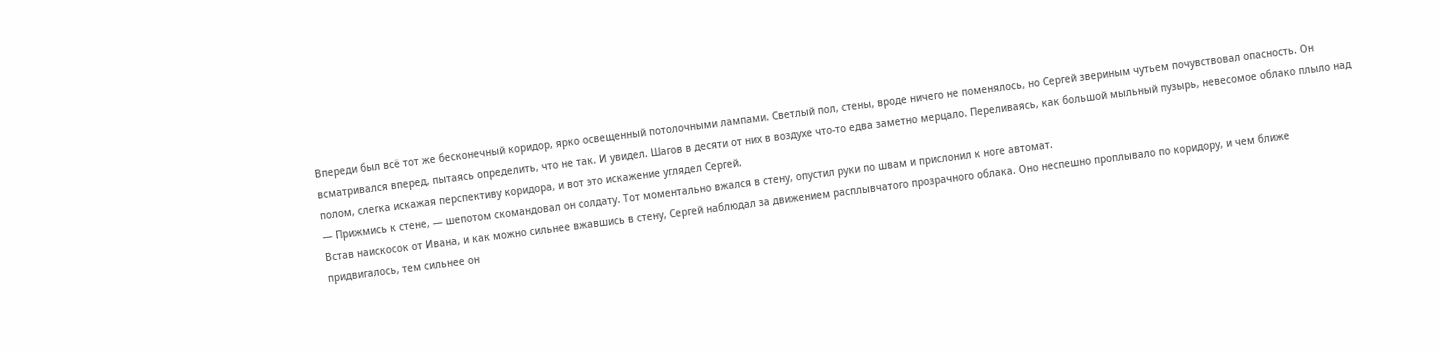Впереди был всё тот же бесконечный коридор, ярко освещенный потолочными лампами. Светлый пол, стены, вроде ничего не поменялось, но Сергей звериным чутьем почувствовал опасность. Он всматривался вперед, пытаясь определить, что не так. И увидел. Шагов в десяти от них в воздухе что-то едва заметно мерцало. Переливаясь, как большой мыльный пузырь, невесомое облако плыло над полом, слегка искажая перспективу коридора, и вот это искажение углядел Сергей.
— Прижмись к стене, — шепотом скомандовал он солдату. Тот моментально вжался в стену, опустил руки по швам и прислонил к ноге автомат.
Встав наискосок от Ивана, и как можно сильнее вжавшись в стену, Сергей наблюдал за движением расплывчатого прозрачного облака. Оно неспешно проплывало по коридору, и чем ближе придвигалось, тем сильнее он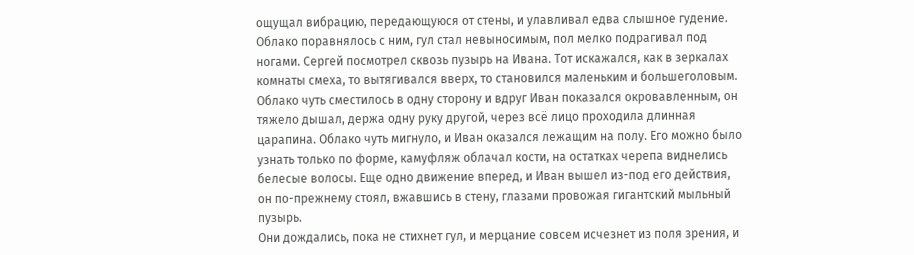ощущал вибрацию, передающуюся от стены, и улавливал едва слышное гудение. Облако поравнялось с ним, гул стал невыносимым, пол мелко подрагивал под ногами. Сергей посмотрел сквозь пузырь на Ивана. Тот искажался, как в зеркалах комнаты смеха, то вытягивался вверх, то становился маленьким и большеголовым. Облако чуть сместилось в одну сторону и вдруг Иван показался окровавленным, он тяжело дышал, держа одну руку другой, через всё лицо проходила длинная царапина. Облако чуть мигнуло, и Иван оказался лежащим на полу. Его можно было узнать только по форме, камуфляж облачал кости, на остатках черепа виднелись белесые волосы. Еще одно движение вперед, и Иван вышел из-под его действия, он по-прежнему стоял, вжавшись в стену, глазами провожая гигантский мыльный пузырь.
Они дождались, пока не стихнет гул, и мерцание совсем исчезнет из поля зрения, и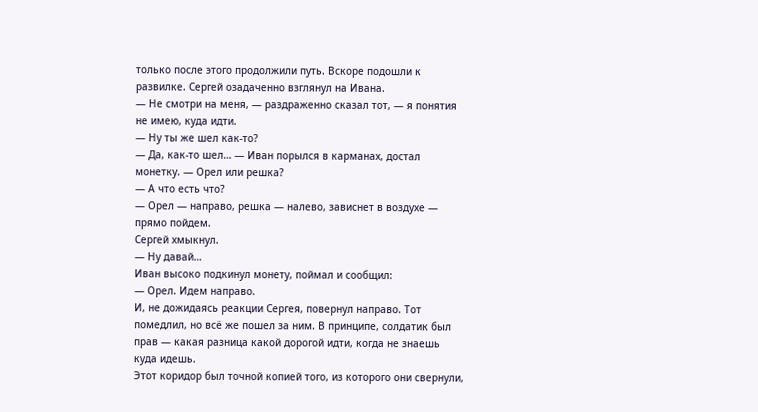только после этого продолжили путь. Вскоре подошли к развилке. Сергей озадаченно взглянул на Ивана.
— Не смотри на меня, — раздраженно сказал тот, — я понятия не имею, куда идти.
— Ну ты же шел как-то?
— Да, как-то шел… — Иван порылся в карманах, достал монетку. — Орел или решка?
— А что есть что?
— Орел — направо, решка — налево, зависнет в воздухе — прямо пойдем.
Сергей хмыкнул.
— Ну давай…
Иван высоко подкинул монету, поймал и сообщил:
— Орел. Идем направо.
И, не дожидаясь реакции Сергея, повернул направо. Тот помедлил, но всё же пошел за ним. В принципе, солдатик был прав — какая разница какой дорогой идти, когда не знаешь куда идешь.
Этот коридор был точной копией того, из которого они свернули,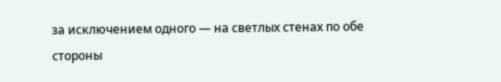за исключением одного — на светлых стенах по обе стороны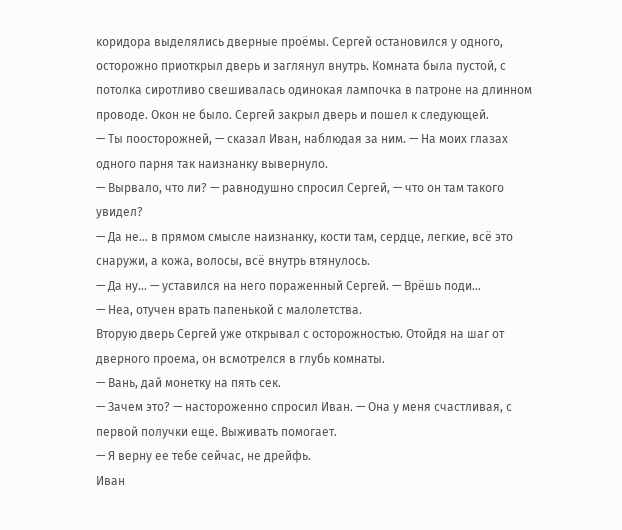коридора выделялись дверные проёмы. Сергей остановился у одного, осторожно приоткрыл дверь и заглянул внутрь. Комната была пустой, с потолка сиротливо свешивалась одинокая лампочка в патроне на длинном проводе. Окон не было. Сергей закрыл дверь и пошел к следующей.
— Ты поосторожней, — сказал Иван, наблюдая за ним. — На моих глазах одного парня так наизнанку вывернуло.
— Вырвало, что ли? — равнодушно спросил Сергей, — что он там такого увидел?
— Да не… в прямом смысле наизнанку, кости там, сердце, легкие, всё это снаружи, а кожа, волосы, всё внутрь втянулось.
— Да ну… — уставился на него пораженный Сергей. — Врёшь поди…
— Неа, отучен врать папенькой с малолетства.
Вторую дверь Сергей уже открывал с осторожностью. Отойдя на шаг от дверного проема, он всмотрелся в глубь комнаты.
— Вань, дай монетку на пять сек.
— Зачем это? — настороженно спросил Иван. — Она у меня счастливая, с первой получки еще. Выживать помогает.
— Я верну ее тебе сейчас, не дрейфь.
Иван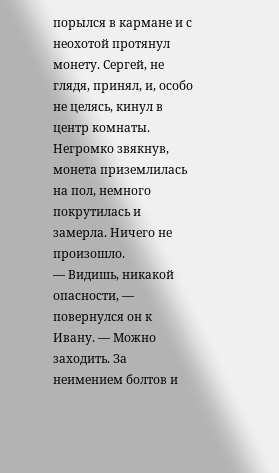порылся в кармане и с неохотой протянул монету. Сергей, не глядя, принял, и, особо не целясь, кинул в центр комнаты. Негромко звякнув, монета приземлилась на пол, немного покрутилась и замерла. Ничего не произошло.
— Видишь, никакой опасности, — повернулся он к Ивану. — Можно заходить. За неимением болтов и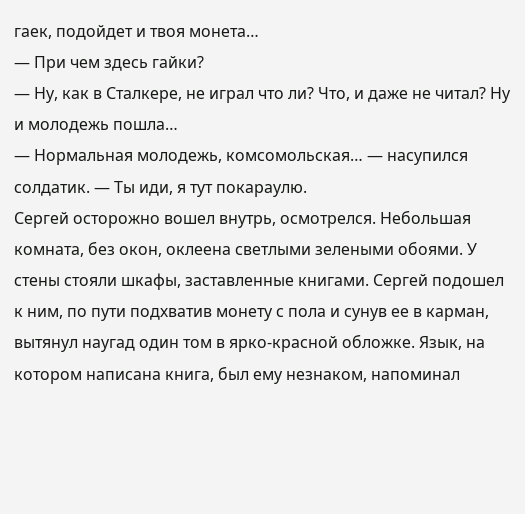гаек, подойдет и твоя монета…
— При чем здесь гайки?
— Ну, как в Сталкере, не играл что ли? Что, и даже не читал? Ну и молодежь пошла…
— Нормальная молодежь, комсомольская… — насупился солдатик. — Ты иди, я тут покараулю.
Сергей осторожно вошел внутрь, осмотрелся. Небольшая комната, без окон, оклеена светлыми зелеными обоями. У стены стояли шкафы, заставленные книгами. Сергей подошел к ним, по пути подхватив монету с пола и сунув ее в карман, вытянул наугад один том в ярко-красной обложке. Язык, на котором написана книга, был ему незнаком, напоминал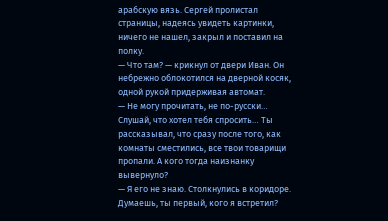арабскую вязь. Сергей пролистал страницы, надеясь увидеть картинки, ничего не нашел, закрыл и поставил на полку.
— Что там? — крикнул от двери Иван. Он небрежно облокотился на дверной косяк, одной рукой придерживая автомат.
— Не могу прочитать, не по-русски… Слушай, что хотел тебя спросить… Ты рассказывал, что сразу после того, как комнаты сместились, все твои товарищи пропали. А кого тогда наизнанку вывернуло?
— Я его не знаю. Столкнулись в коридоре. Думаешь, ты первый, кого я встретил?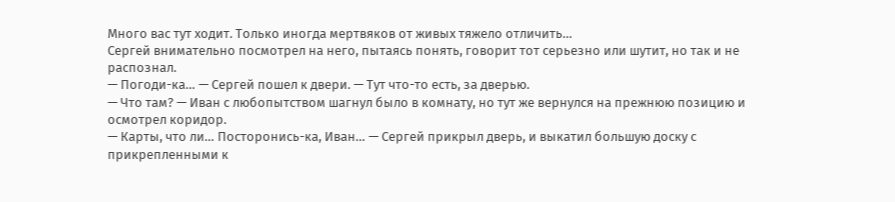Много вас тут ходит. Только иногда мертвяков от живых тяжело отличить…
Сергей внимательно посмотрел на него, пытаясь понять, говорит тот серьезно или шутит, но так и не распознал.
— Погоди-ка… — Сергей пошел к двери. — Тут что-то есть, за дверью.
— Что там? — Иван с любопытством шагнул было в комнату, но тут же вернулся на прежнюю позицию и осмотрел коридор.
— Карты, что ли… Посторонись-ка, Иван… — Сергей прикрыл дверь, и выкатил большую доску с прикрепленными к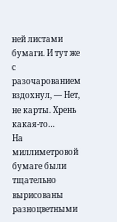ней листами бумаги. И тут же с разочарованием вздохнул, — Нет, не карты. Хрень какая-то…
На миллиметровой бумаге были тщательно вырисованы разноцветными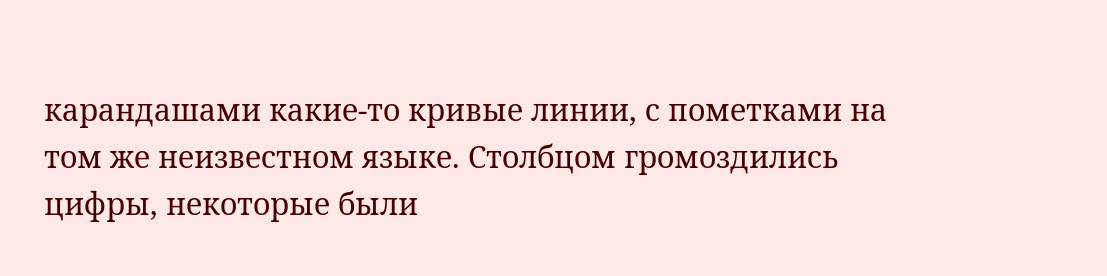карандашами какие-то кривые линии, с пометками на том же неизвестном языке. Столбцом громоздились цифры, некоторые были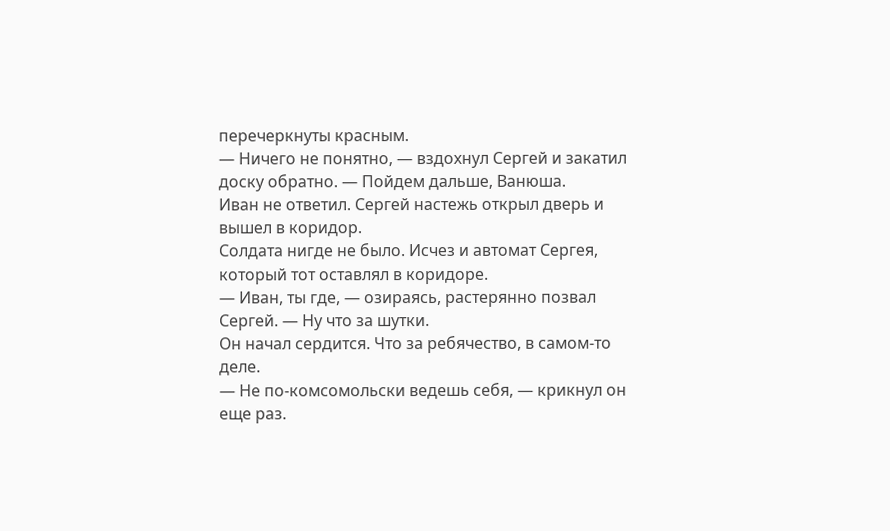перечеркнуты красным.
— Ничего не понятно, — вздохнул Сергей и закатил доску обратно. — Пойдем дальше, Ванюша.
Иван не ответил. Сергей настежь открыл дверь и вышел в коридор.
Солдата нигде не было. Исчез и автомат Сергея, который тот оставлял в коридоре.
— Иван, ты где, — озираясь, растерянно позвал Сергей. — Ну что за шутки.
Он начал сердится. Что за ребячество, в самом-то деле.
— Не по-комсомольски ведешь себя, — крикнул он еще раз.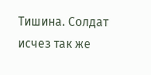Тишина. Солдат исчез так же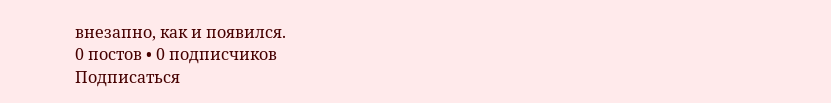внезапно, как и появился.
0 постов • 0 подписчиков
Подписаться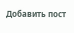Добавить пост